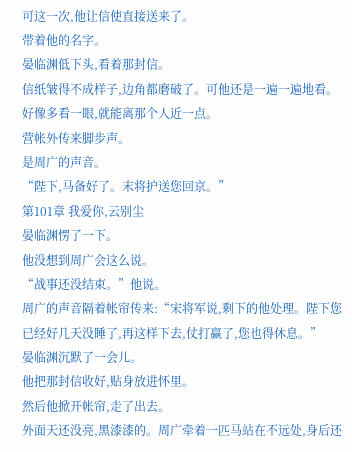可这一次,他让信使直接送来了。
带着他的名字。
晏临渊低下头,看着那封信。
信纸皱得不成样子,边角都磨破了。可他还是一遍一遍地看。
好像多看一眼,就能离那个人近一点。
营帐外传来脚步声。
是周广的声音。
“陛下,马备好了。末将护送您回京。”
第101章 我爱你,云别尘
晏临渊愣了一下。
他没想到周广会这么说。
“战事还没结束。”他说。
周广的声音隔着帐帘传来:“宋将军说,剩下的他处理。陛下您已经好几天没睡了,再这样下去,仗打赢了,您也得休息。”
晏临渊沉默了一会儿。
他把那封信收好,贴身放进怀里。
然后他掀开帐帘,走了出去。
外面天还没亮,黑漆漆的。周广牵着一匹马站在不远处,身后还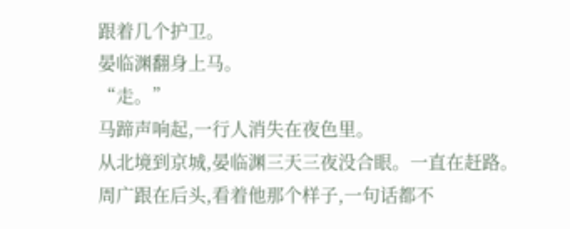跟着几个护卫。
晏临渊翻身上马。
“走。”
马蹄声响起,一行人消失在夜色里。
从北境到京城,晏临渊三天三夜没合眼。一直在赶路。
周广跟在后头,看着他那个样子,一句话都不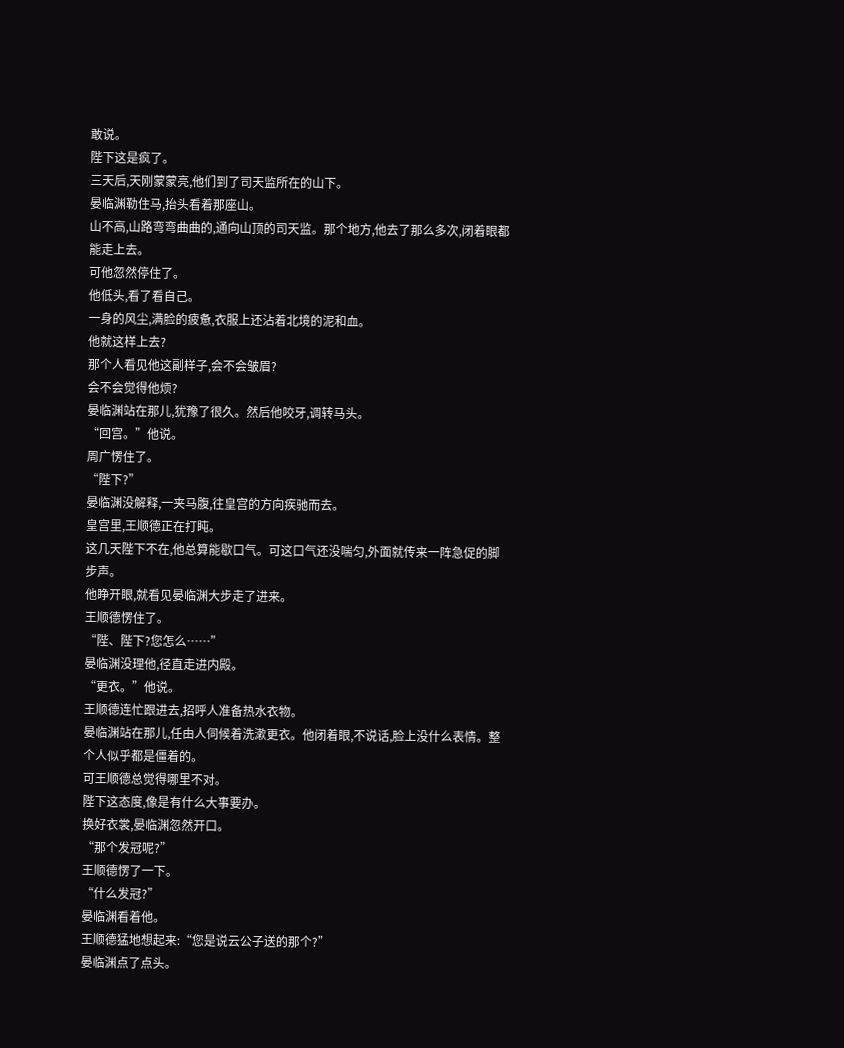敢说。
陛下这是疯了。
三天后,天刚蒙蒙亮,他们到了司天监所在的山下。
晏临渊勒住马,抬头看着那座山。
山不高,山路弯弯曲曲的,通向山顶的司天监。那个地方,他去了那么多次,闭着眼都能走上去。
可他忽然停住了。
他低头,看了看自己。
一身的风尘,满脸的疲惫,衣服上还沾着北境的泥和血。
他就这样上去?
那个人看见他这副样子,会不会皱眉?
会不会觉得他烦?
晏临渊站在那儿,犹豫了很久。然后他咬牙,调转马头。
“回宫。”他说。
周广愣住了。
“陛下?”
晏临渊没解释,一夹马腹,往皇宫的方向疾驰而去。
皇宫里,王顺德正在打盹。
这几天陛下不在,他总算能歇口气。可这口气还没喘匀,外面就传来一阵急促的脚步声。
他睁开眼,就看见晏临渊大步走了进来。
王顺德愣住了。
“陛、陛下?您怎么……”
晏临渊没理他,径直走进内殿。
“更衣。”他说。
王顺德连忙跟进去,招呼人准备热水衣物。
晏临渊站在那儿,任由人伺候着洗漱更衣。他闭着眼,不说话,脸上没什么表情。整个人似乎都是僵着的。
可王顺德总觉得哪里不对。
陛下这态度,像是有什么大事要办。
换好衣裳,晏临渊忽然开口。
“那个发冠呢?”
王顺德愣了一下。
“什么发冠?”
晏临渊看着他。
王顺德猛地想起来:“您是说云公子送的那个?”
晏临渊点了点头。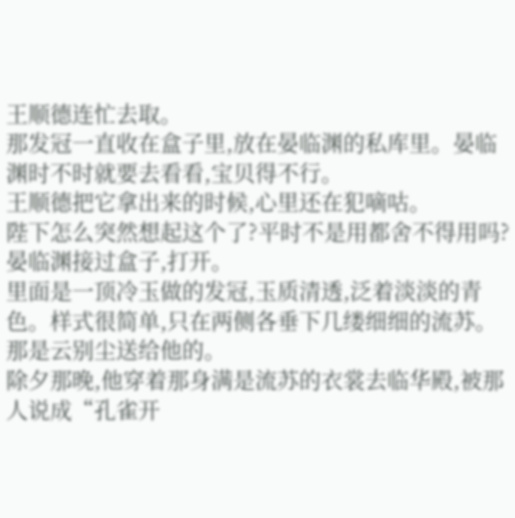王顺德连忙去取。
那发冠一直收在盒子里,放在晏临渊的私库里。晏临渊时不时就要去看看,宝贝得不行。
王顺德把它拿出来的时候,心里还在犯嘀咕。
陛下怎么突然想起这个了?平时不是用都舍不得用吗?
晏临渊接过盒子,打开。
里面是一顶冷玉做的发冠,玉质清透,泛着淡淡的青色。样式很简单,只在两侧各垂下几缕细细的流苏。
那是云别尘送给他的。
除夕那晚,他穿着那身满是流苏的衣裳去临华殿,被那人说成“孔雀开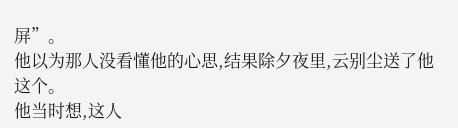屏”。
他以为那人没看懂他的心思,结果除夕夜里,云别尘送了他这个。
他当时想,这人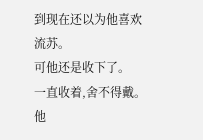到现在还以为他喜欢流苏。
可他还是收下了。
一直收着,舍不得戴。
他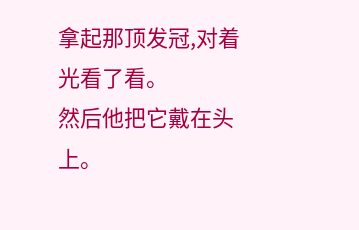拿起那顶发冠,对着光看了看。
然后他把它戴在头上。